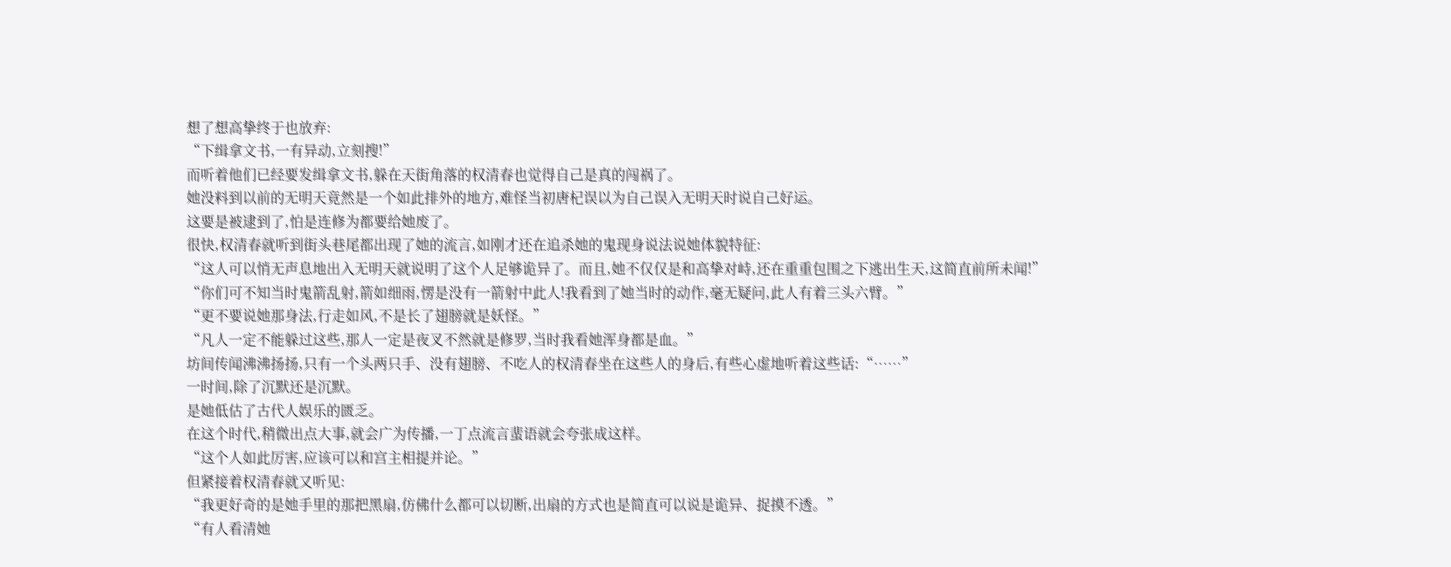想了想高挚终于也放弃:
“下缉拿文书,一有异动,立刻搜!”
而听着他们已经要发缉拿文书,躲在天街角落的权清春也觉得自己是真的闯祸了。
她没料到以前的无明天竟然是一个如此排外的地方,难怪当初唐杞误以为自己误入无明天时说自己好运。
这要是被逮到了,怕是连修为都要给她废了。
很快,权清春就听到街头巷尾都出现了她的流言,如刚才还在追杀她的鬼现身说法说她体貌特征:
“这人可以悄无声息地出入无明天就说明了这个人足够诡异了。而且,她不仅仅是和高挚对峙,还在重重包围之下逃出生天,这简直前所未闻!”
“你们可不知当时鬼箭乱射,箭如细雨,愣是没有一箭射中此人!我看到了她当时的动作,毫无疑问,此人有着三头六臂。”
“更不要说她那身法,行走如风,不是长了翅膀就是妖怪。”
“凡人一定不能躲过这些,那人一定是夜叉不然就是修罗,当时我看她浑身都是血。”
坊间传闻沸沸扬扬,只有一个头两只手、没有翅膀、不吃人的权清春坐在这些人的身后,有些心虚地听着这些话:“……”
一时间,除了沉默还是沉默。
是她低估了古代人娱乐的匮乏。
在这个时代,稍微出点大事,就会广为传播,一丁点流言蜚语就会夸张成这样。
“这个人如此厉害,应该可以和宫主相提并论。”
但紧接着权清春就又听见:
“我更好奇的是她手里的那把黑扇,仿佛什么都可以切断,出扇的方式也是简直可以说是诡异、捉摸不透。”
“有人看清她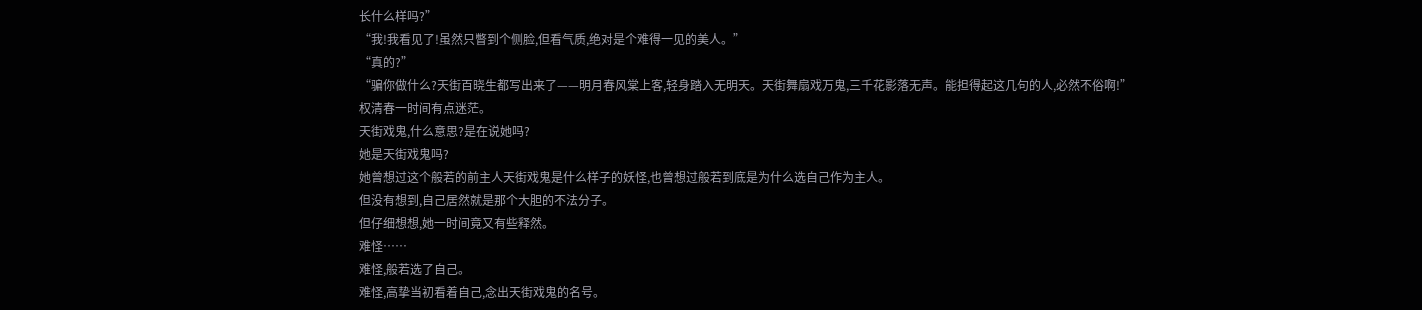长什么样吗?”
“我!我看见了!虽然只瞥到个侧脸,但看气质,绝对是个难得一见的美人。”
“真的?”
“骗你做什么?天街百晓生都写出来了——明月春风棠上客,轻身踏入无明天。天街舞扇戏万鬼,三千花影落无声。能担得起这几句的人,必然不俗啊!”
权清春一时间有点迷茫。
天街戏鬼,什么意思?是在说她吗?
她是天街戏鬼吗?
她曾想过这个般若的前主人天街戏鬼是什么样子的妖怪,也曾想过般若到底是为什么选自己作为主人。
但没有想到,自己居然就是那个大胆的不法分子。
但仔细想想,她一时间竟又有些释然。
难怪……
难怪,般若选了自己。
难怪,高挚当初看着自己,念出天街戏鬼的名号。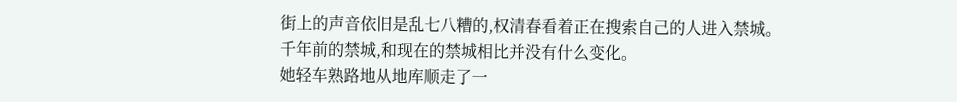街上的声音依旧是乱七八糟的,权清春看着正在搜索自己的人进入禁城。
千年前的禁城,和现在的禁城相比并没有什么变化。
她轻车熟路地从地库顺走了一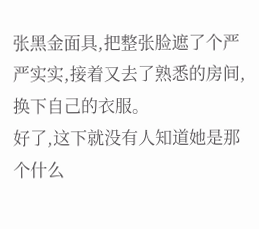张黑金面具,把整张脸遮了个严严实实,接着又去了熟悉的房间,换下自己的衣服。
好了,这下就没有人知道她是那个什么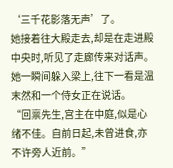‘三千花影落无声’了。
她接着往大殿走去,却是在走进殿中央时,听见了走廊传来对话声。
她一瞬间躲入梁上,往下一看是温末然和一个侍女正在说话。
“回禀先生,宫主在中庭,似是心绪不佳。自前日起,未曾进食,亦不许旁人近前。”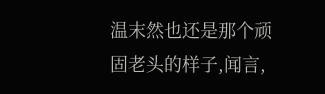温末然也还是那个顽固老头的样子,闻言,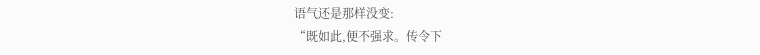语气还是那样没变:
“既如此,便不强求。传令下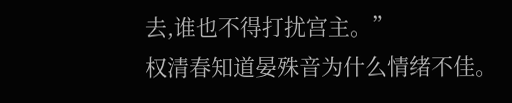去,谁也不得打扰宫主。”
权清春知道晏殊音为什么情绪不佳。